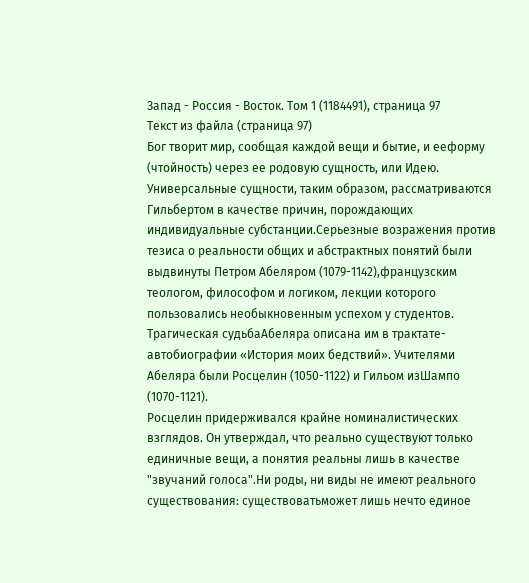Запад - Россия - Восток. Том 1 (1184491), страница 97
Текст из файла (страница 97)
Бог творит мир, сообщая каждой вещи и бытие, и ееформу (чтойность) через ее родовую сущность, или Идею. Универсальные сущности, таким образом, рассматриваются Гильбертом в качестве причин, порождающих индивидуальные субстанции.Серьезные возражения против тезиса о реальности общих и абстрактных понятий были выдвинуты Петром Абеляром (1079-1142),французским теологом, философом и логиком, лекции которого пользовались необыкновенным успехом у студентов. Трагическая судьбаАбеляра описана им в трактате-автобиографии «История моих бедствий». Учителями Абеляра были Росцелин (1050-1122) и Гильом изШампо (1070-1121).
Росцелин придерживался крайне номиналистических взглядов. Он утверждал, что реально существуют только единичные вещи, а понятия реальны лишь в качестве "звучаний голоса".Ни роды, ни виды не имеют реального существования: существоватьможет лишь нечто единое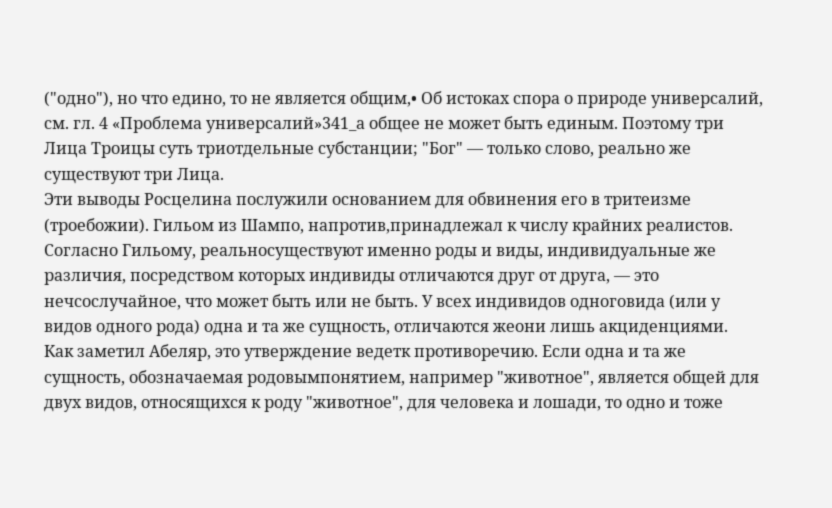("одно"), но что едино, то не является общим,• Об истоках спора о природе универсалий, см. гл. 4 «Проблема универсалий»341_а общее не может быть единым. Поэтому три Лица Троицы суть триотдельные субстанции; "Бог" — только слово, реально же существуют три Лица.
Эти выводы Росцелина послужили основанием для обвинения его в тритеизме (троебожии). Гильом из Шампо, напротив,принадлежал к числу крайних реалистов. Согласно Гильому, реальносуществуют именно роды и виды, индивидуальные же различия, посредством которых индивиды отличаются друг от друга, — это нечсослучайное, что может быть или не быть. У всех индивидов одноговида (или у видов одного рода) одна и та же сущность, отличаются жеони лишь акциденциями.
Как заметил Абеляр, это утверждение ведетк противоречию. Если одна и та же сущность, обозначаемая родовымпонятием, например "животное", является общей для двух видов, относящихся к роду "животное", для человека и лошади, то одно и тоже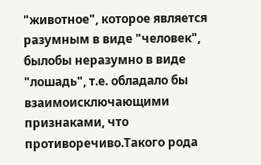"животное", которое является разумным в виде "человек", былобы неразумно в виде "лошадь", т.е. обладало бы взаимоисключающими признаками, что противоречиво.Такого рода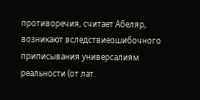противоречия, считает Абеляр, возникают вследствиеошибочного приписывания универсалиям реальности (от лат.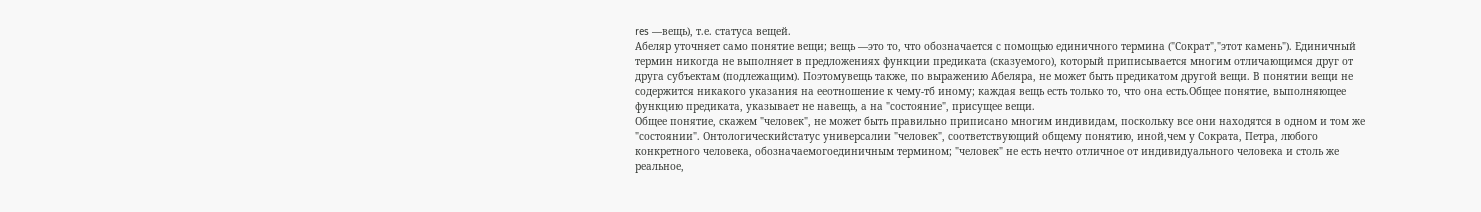res —вещь), т.е. статуса вещей.
Абеляр уточняет само понятие вещи; вещь —это то, что обозначается с помощью единичного термина ("Сократ","этот камень"). Единичный термин никогда не выполняет в предложениях функции предиката (сказуемого), который приписывается многим отличающимся друг от друга субъектам (подлежащим). Поэтомувещь также, по выражению Абеляра, не может быть предикатом другой вещи. В понятии вещи не содержится никакого указания на ееотношение к чему-тб иному; каждая вещь есть только то, что она есть.Общее понятие, выполняющее функцию предиката, указывает не навещь, а на "состояние", присущее вещи.
Общее понятие, скажем "человек", не может быть правильно приписано многим индивидам, поскольку все они находятся в одном и том же "состоянии". Онтологическийстатус универсалии "человек", соответствующий общему понятию, иной,чем у Сократа, Петра, любого конкретного человека, обозначаемогоединичным термином; "человек" не есть нечто отличное от индивидуального человека и столь же реальное,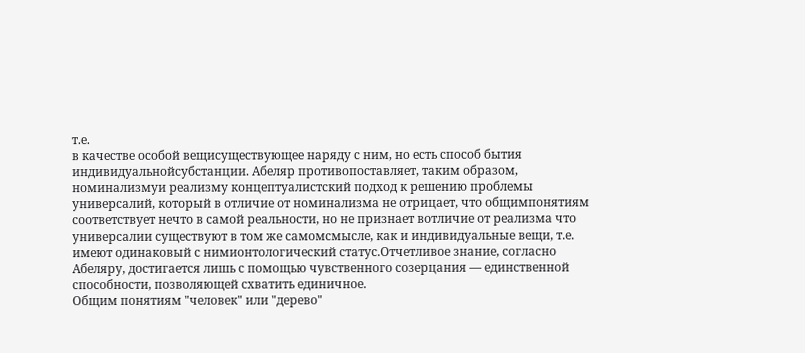т.е.
в качестве особой вещисуществующее наряду с ним, но есть способ бытия индивидуальнойсубстанции. Абеляр противопоставляет, таким образом, номинализмуи реализму концептуалистский подход к решению проблемы универсалий, который в отличие от номинализма не отрицает, что общимпонятиям соответствует нечто в самой реальности, но не признает вотличие от реализма что универсалии существуют в том же самомсмысле, как и индивидуальные вещи, т.е. имеют одинаковый с нимионтологический статус.Отчетливое знание, согласно Абеляру, достигается лишь с помощью чувственного созерцания — единственной способности, позволяющей схватить единичное.
Общим понятиям "человек" или "дерево"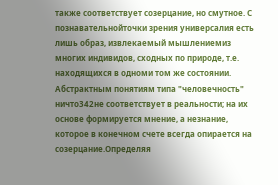также соответствует созерцание, но смутное. С познавательнойточки зрения универсалия есть лишь образ, извлекаемый мышлениемиз многих индивидов, сходных по природе, т.е. находящихся в одноми том же состоянии. Абстрактным понятиям типа "человечность" ничто342не соответствует в реальности; на их основе формируется мнение, а незнание, которое в конечном счете всегда опирается на созерцание.Определяя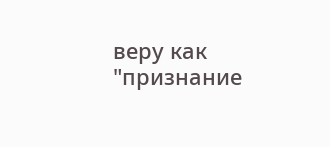веру как "признание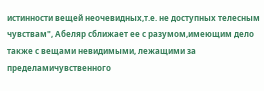истинности вещей неочевидных,т.е. не доступных телесным чувствам", Абеляр сближает ее с разумом,имеющим дело также с вещами невидимыми, лежащими за пределамичувственного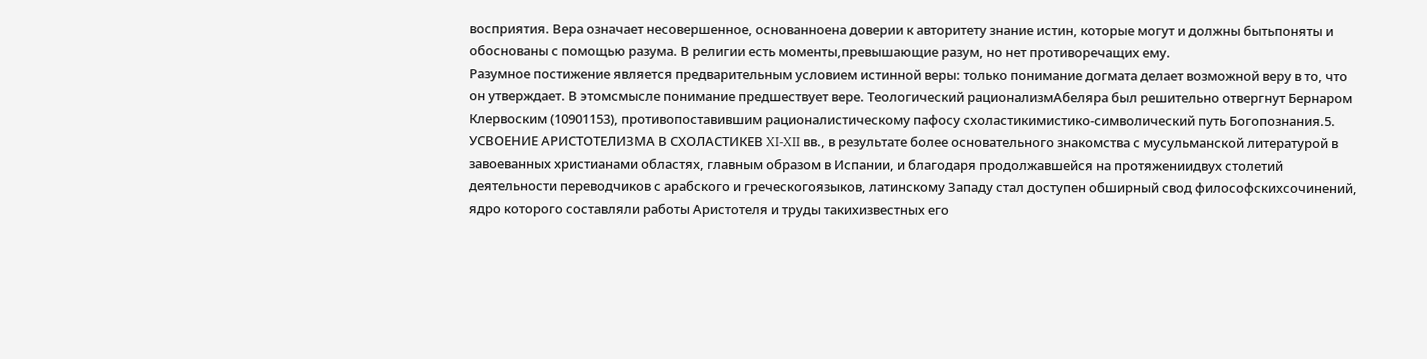восприятия. Вера означает несовершенное, основанноена доверии к авторитету знание истин, которые могут и должны бытьпоняты и обоснованы с помощью разума. В религии есть моменты,превышающие разум, но нет противоречащих ему.
Разумное постижение является предварительным условием истинной веры: только понимание догмата делает возможной веру в то, что он утверждает. В этомсмысле понимание предшествует вере. Теологический рационализмАбеляра был решительно отвергнут Бернаром Клервоским (10901153), противопоставившим рационалистическому пафосу схоластикимистико-символический путь Богопознания.5. УСВОЕНИЕ АРИСТОТЕЛИЗМА В СХОЛАСТИКЕВ XI-XII вв., в результате более основательного знакомства с мусульманской литературой в завоеванных христианами областях, главным образом в Испании, и благодаря продолжавшейся на протяжениидвух столетий деятельности переводчиков с арабского и греческогоязыков, латинскому Западу стал доступен обширный свод философскихсочинений, ядро которого составляли работы Аристотеля и труды такихизвестных его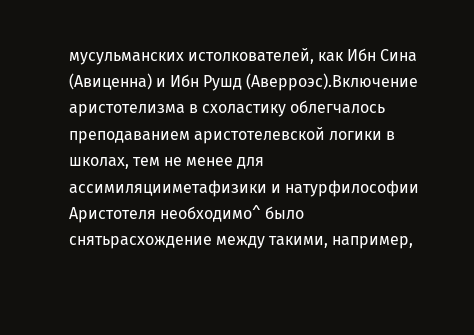мусульманских истолкователей, как Ибн Сина (Авиценна) и Ибн Рушд (Аверроэс).Включение аристотелизма в схоластику облегчалось преподаванием аристотелевской логики в школах, тем не менее для ассимиляцииметафизики и натурфилософии Аристотеля необходимо^ было снятьрасхождение между такими, например,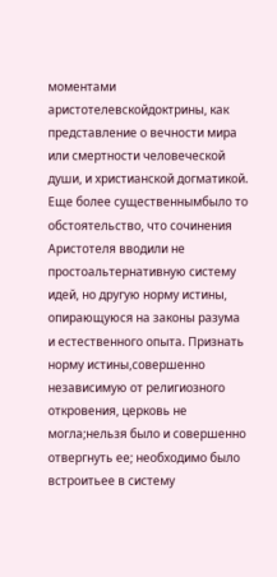моментами аристотелевскойдоктрины, как представление о вечности мира или смертности человеческой души, и христианской догматикой.
Еще более существеннымбыло то обстоятельство, что сочинения Аристотеля вводили не простоальтернативную систему идей, но другую норму истины, опирающуюся на законы разума и естественного опыта. Признать норму истины,совершенно независимую от религиозного откровения, церковь не могла;нельзя было и совершенно отвергнуть ее; необходимо было встроитьее в систему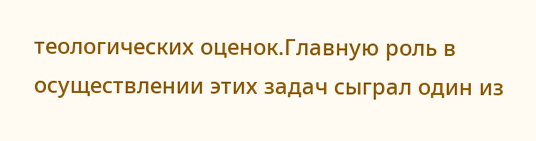теологических оценок.Главную роль в осуществлении этих задач сыграл один из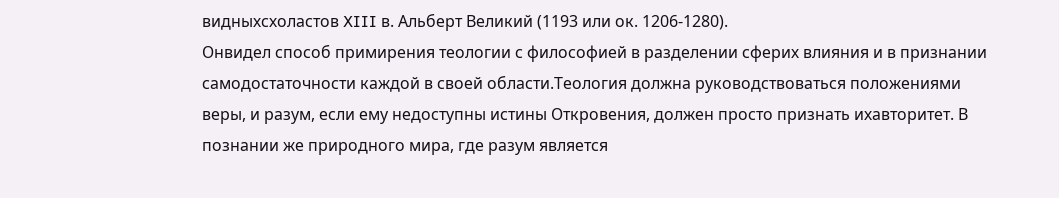видныхсхоластов XIII в. Альберт Великий (1193 или ок. 1206-1280).
Онвидел способ примирения теологии с философией в разделении сферих влияния и в признании самодостаточности каждой в своей области.Теология должна руководствоваться положениями веры, и разум, если ему недоступны истины Откровения, должен просто признать ихавторитет. В познании же природного мира, где разум является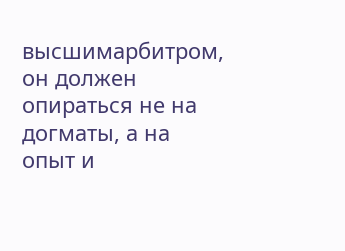высшимарбитром, он должен опираться не на догматы, а на опыт и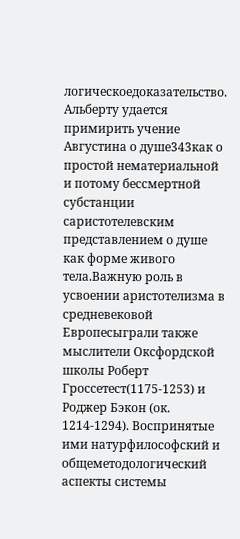логическоедоказательство. Альберту удается примирить учение Августина о душе343как о простой нематериальной и потому бессмертной субстанции саристотелевским представлением о душе как форме живого тела.Важную роль в усвоении аристотелизма в средневековой Европесыграли также мыслители Оксфордской школы Роберт Гроссетест(1175-1253) и Роджер Бэкон (ок.
1214-1294). Воспринятые ими натурфилософский и общеметодологический аспекты системы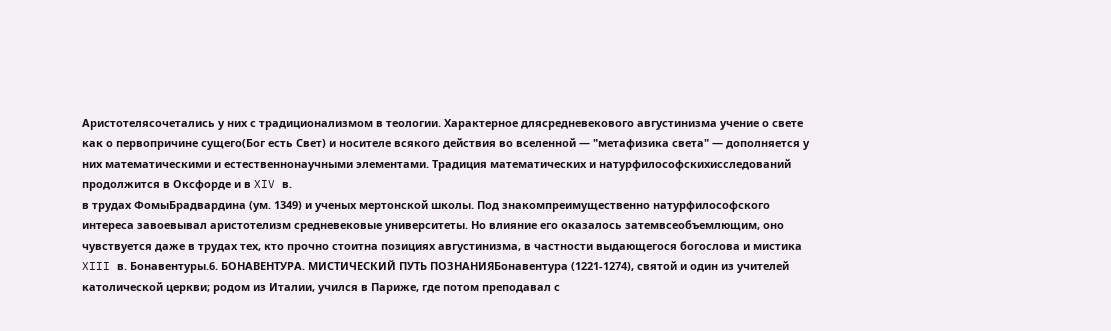Аристотелясочетались у них с традиционализмом в теологии. Характерное длясредневекового августинизма учение о свете как о первопричине сущего(Бог есть Свет) и носителе всякого действия во вселенной — "метафизика света" — дополняется у них математическими и естественнонаучными элементами. Традиция математических и натурфилософскихисследований продолжится в Оксфорде и в XIV в.
в трудах ФомыБрадвардина (ум. 1349) и ученых мертонской школы. Под знакомпреимущественно натурфилософского интереса завоевывал аристотелизм средневековые университеты. Но влияние его оказалось затемвсеобъемлющим, оно чувствуется даже в трудах тех, кто прочно стоитна позициях августинизма, в частности выдающегося богослова и мистика XIII в. Бонавентуры.6. БОНАВЕНТУРА. МИСТИЧЕСКИЙ ПУТЬ ПОЗНАНИЯБонавентура (1221-1274), святой и один из учителей католической церкви; родом из Италии, учился в Париже, где потом преподавал с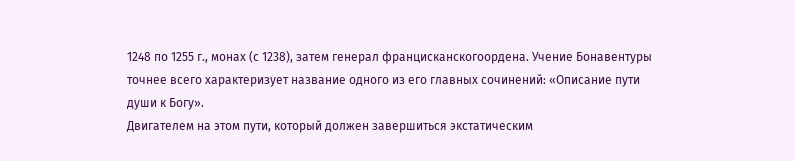1248 по 1255 г., монах (с 1238), затем генерал францисканскогоордена. Учение Бонавентуры точнее всего характеризует название одного из его главных сочинений: «Описание пути души к Богу».
Двигателем на этом пути, который должен завершиться экстатическим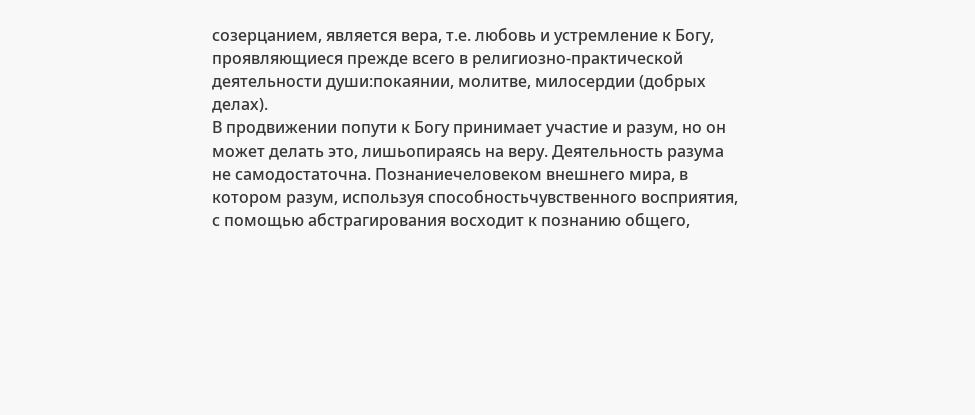созерцанием, является вера, т.е. любовь и устремление к Богу, проявляющиеся прежде всего в религиозно-практической деятельности души:покаянии, молитве, милосердии (добрых делах).
В продвижении попути к Богу принимает участие и разум, но он может делать это, лишьопираясь на веру. Деятельность разума не самодостаточна. Познаниечеловеком внешнего мира, в котором разум, используя способностьчувственного восприятия, с помощью абстрагирования восходит к познанию общего,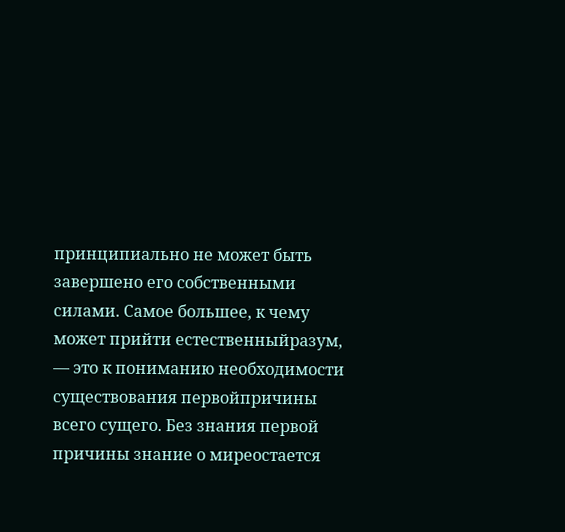принципиально не может быть завершено его собственными силами. Самое большее, к чему может прийти естественныйразум, — это к пониманию необходимости существования первойпричины всего сущего. Без знания первой причины знание о миреостается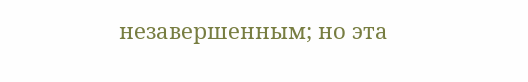незавершенным; но эта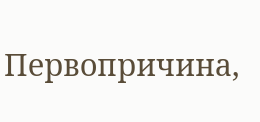Первопричина,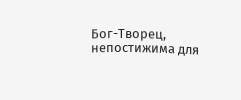Бог-Творец, непостижима для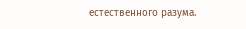естественного разума.